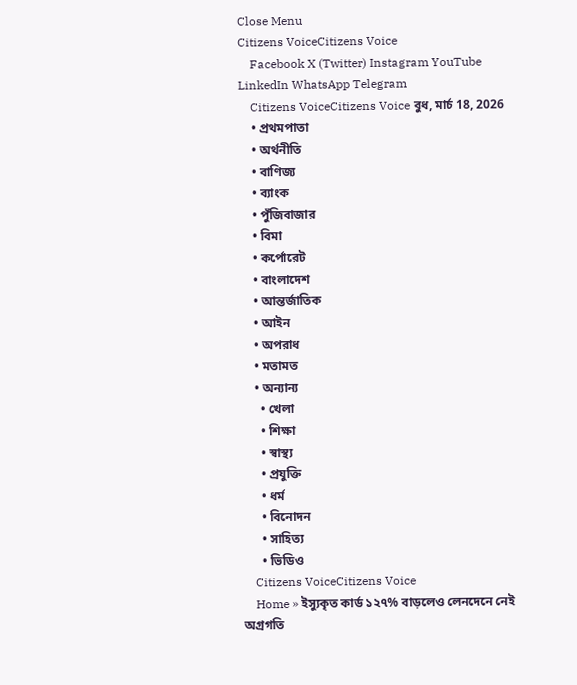Close Menu
Citizens VoiceCitizens Voice
    Facebook X (Twitter) Instagram YouTube LinkedIn WhatsApp Telegram
    Citizens VoiceCitizens Voice বুধ, মার্চ 18, 2026
    • প্রথমপাতা
    • অর্থনীতি
    • বাণিজ্য
    • ব্যাংক
    • পুঁজিবাজার
    • বিমা
    • কর্পোরেট
    • বাংলাদেশ
    • আন্তর্জাতিক
    • আইন
    • অপরাধ
    • মতামত
    • অন্যান্য
      • খেলা
      • শিক্ষা
      • স্বাস্থ্য
      • প্রযুক্তি
      • ধর্ম
      • বিনোদন
      • সাহিত্য
      • ভিডিও
    Citizens VoiceCitizens Voice
    Home » ইস্যুকৃত কার্ড ১২৭% বাড়লেও লেনদেনে নেই অগ্রগতি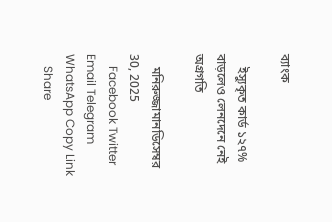ব্যাংক

    ইস্যুকৃত কার্ড ১২৭% বাড়লেও লেনদেনে নেই অগ্রগতি

    মনিরুজ্জামানডিসেম্বর 30, 2025
    Facebook Twitter Email Telegram WhatsApp Copy Link
    Share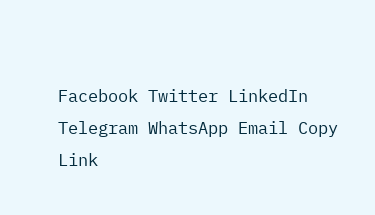Facebook Twitter LinkedIn Telegram WhatsApp Email Copy Link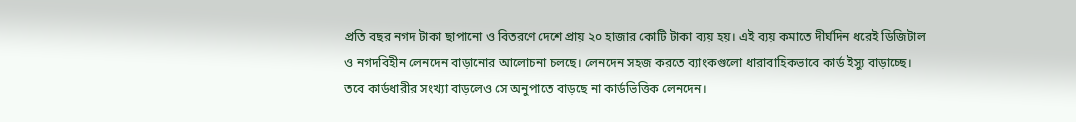প্রতি বছর নগদ টাকা ছাপানো ও বিতরণে দেশে প্রায় ২০ হাজার কোটি টাকা ব্যয় হয়। এই ব্যয় কমাতে দীর্ঘদিন ধরেই ডিজিটাল ও নগদবিহীন লেনদেন বাড়ানোর আলোচনা চলছে। লেনদেন সহজ করতে ব্যাংকগুলো ধারাবাহিকভাবে কার্ড ইস্যু বাড়াচ্ছে। তবে কার্ডধারীর সংখ্যা বাড়লেও সে অনুপাতে বাড়ছে না কার্ডভিত্তিক লেনদেন।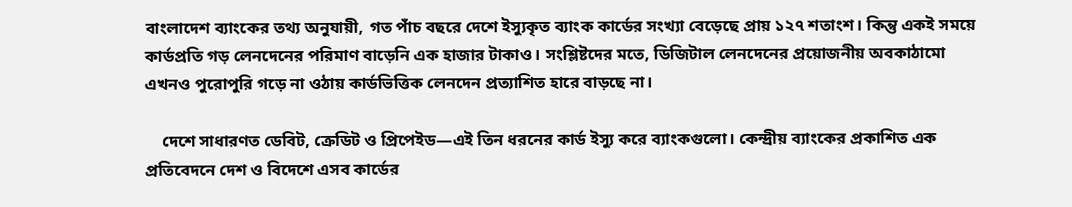বাংলাদেশ ব্যাংকের তথ্য অনুযায়ী, গত পাঁচ বছরে দেশে ইস্যুকৃত ব্যাংক কার্ডের সংখ্যা বেড়েছে প্রায় ১২৭ শতাংশ। কিন্তু একই সময়ে কার্ডপ্রতি গড় লেনদেনের পরিমাণ বাড়েনি এক হাজার টাকাও। সংশ্লিষ্টদের মতে, ডিজিটাল লেনদেনের প্রয়োজনীয় অবকাঠামো এখনও পুরোপুরি গড়ে না ওঠায় কার্ডভিত্তিক লেনদেন প্রত্যাশিত হারে বাড়ছে না।

    দেশে সাধারণত ডেবিট, ক্রেডিট ও প্রিপেইড—এই তিন ধরনের কার্ড ইস্যু করে ব্যাংকগুলো। কেন্দ্রীয় ব্যাংকের প্রকাশিত এক প্রতিবেদনে দেশ ও বিদেশে এসব কার্ডের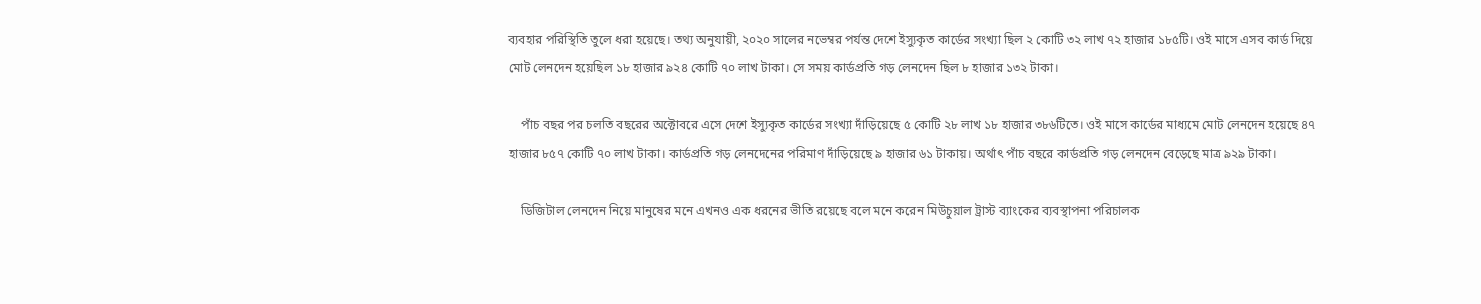ব্যবহার পরিস্থিতি তুলে ধরা হয়েছে। তথ্য অনুযায়ী, ২০২০ সালের নভেম্বর পর্যন্ত দেশে ইস্যুকৃত কার্ডের সংখ্যা ছিল ২ কোটি ৩২ লাখ ৭২ হাজার ১৮৫টি। ওই মাসে এসব কার্ড দিয়ে মোট লেনদেন হয়েছিল ১৮ হাজার ৯২৪ কোটি ৭০ লাখ টাকা। সে সময় কার্ডপ্রতি গড় লেনদেন ছিল ৮ হাজার ১৩২ টাকা।

    পাঁচ বছর পর চলতি বছরের অক্টোবরে এসে দেশে ইস্যুকৃত কার্ডের সংখ্যা দাঁড়িয়েছে ৫ কোটি ২৮ লাখ ১৮ হাজার ৩৮৬টিতে। ওই মাসে কার্ডের মাধ্যমে মোট লেনদেন হয়েছে ৪৭ হাজার ৮৫৭ কোটি ৭০ লাখ টাকা। কার্ডপ্রতি গড় লেনদেনের পরিমাণ দাঁড়িয়েছে ৯ হাজার ৬১ টাকায়। অর্থাৎ পাঁচ বছরে কার্ডপ্রতি গড় লেনদেন বেড়েছে মাত্র ৯২৯ টাকা।

    ডিজিটাল লেনদেন নিয়ে মানুষের মনে এখনও এক ধরনের ভীতি রয়েছে বলে মনে করেন মিউচুয়াল ট্রাস্ট ব্যাংকের ব্যবস্থাপনা পরিচালক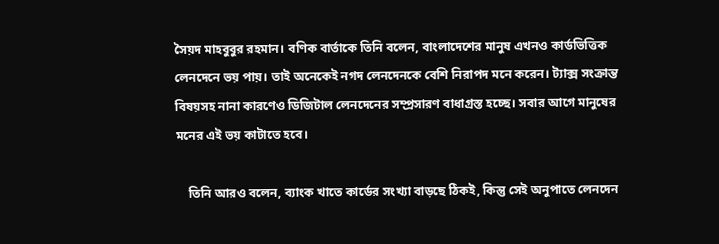সৈয়দ মাহবুবুর রহমান। বণিক বার্তাকে তিনি বলেন, বাংলাদেশের মানুষ এখনও কার্ডভিত্তিক লেনদেনে ভয় পায়। তাই অনেকেই নগদ লেনদেনকে বেশি নিরাপদ মনে করেন। ট্যাক্স সংক্রান্ত বিষয়সহ নানা কারণেও ডিজিটাল লেনদেনের সম্প্রসারণ বাধাগ্রস্ত হচ্ছে। সবার আগে মানুষের মনের এই ভয় কাটাতে হবে।

    তিনি আরও বলেন, ব্যাংক খাতে কার্ডের সংখ্যা বাড়ছে ঠিকই, কিন্তু সেই অনুপাতে লেনদেন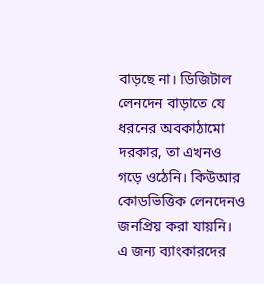বাড়ছে না। ডিজিটাল লেনদেন বাড়াতে যে ধরনের অবকাঠামো দরকার, তা এখনও গড়ে ওঠেনি। কিউআর কোডভিত্তিক লেনদেনও জনপ্রিয় করা যায়নি। এ জন্য ব্যাংকারদের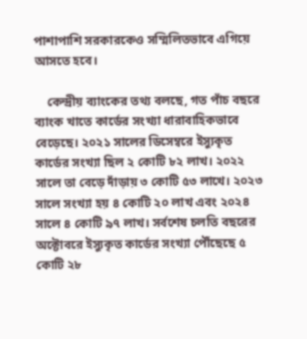পাশাপাশি সরকারকেও সম্মিলিতভাবে এগিয়ে আসতে হবে।

    কেন্দ্রীয় ব্যাংকের তথ্য বলছে, গত পাঁচ বছরে ব্যাংক খাতে কার্ডের সংখ্যা ধারাবাহিকভাবে বেড়েছে। ২০২১ সালের ডিসেম্বরে ইস্যুকৃত কার্ডের সংখ্যা ছিল ২ কোটি ৮২ লাখ। ২০২২ সালে তা বেড়ে দাঁড়ায় ৩ কোটি ৫৩ লাখে। ২০২৩ সালে সংখ্যা হয় ৪ কোটি ২০ লাখ এবং ২০২৪ সালে ৪ কোটি ৯৭ লাখ। সর্বশেষ চলতি বছরের অক্টোবরে ইস্যুকৃত কার্ডের সংখ্যা পৌঁছেছে ৫ কোটি ২৮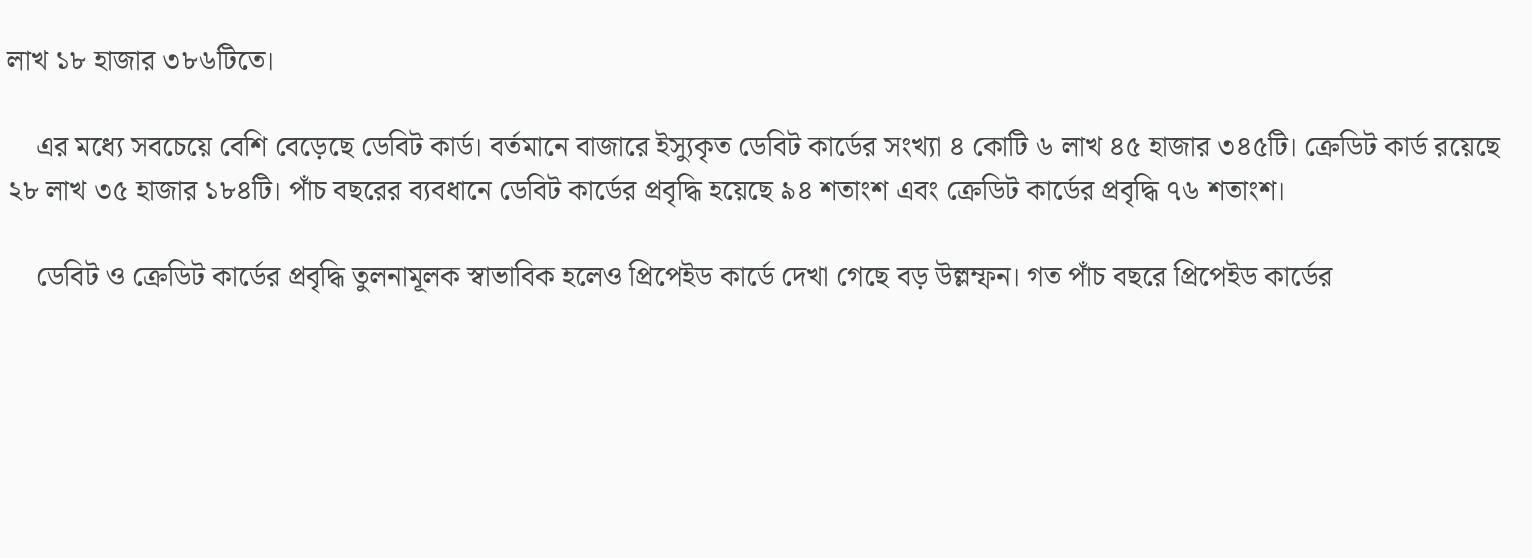লাখ ১৮ হাজার ৩৮৬টিতে।

    এর মধ্যে সবচেয়ে বেশি বেড়েছে ডেবিট কার্ড। বর্তমানে বাজারে ইস্যুকৃত ডেবিট কার্ডের সংখ্যা ৪ কোটি ৬ লাখ ৪৫ হাজার ৩৪৫টি। ক্রেডিট কার্ড রয়েছে ২৮ লাখ ৩৫ হাজার ১৮৪টি। পাঁচ বছরের ব্যবধানে ডেবিট কার্ডের প্রবৃদ্ধি হয়েছে ৯৪ শতাংশ এবং ক্রেডিট কার্ডের প্রবৃদ্ধি ৭৬ শতাংশ।

    ডেবিট ও ক্রেডিট কার্ডের প্রবৃদ্ধি তুলনামূলক স্বাভাবিক হলেও প্রিপেইড কার্ডে দেখা গেছে বড় উল্লম্ফন। গত পাঁচ বছরে প্রিপেইড কার্ডের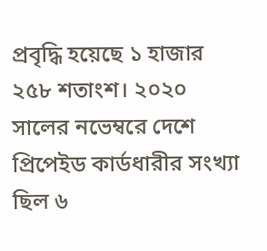প্রবৃদ্ধি হয়েছে ১ হাজার ২৫৮ শতাংশ। ২০২০ সালের নভেম্বরে দেশে প্রিপেইড কার্ডধারীর সংখ্যা ছিল ৬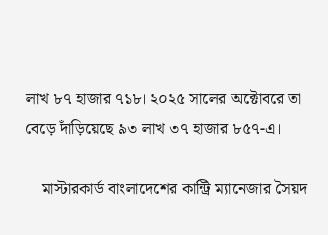লাখ ৮৭ হাজার ৭১৮। ২০২৫ সালের অক্টোবরে তা বেড়ে দাঁড়িয়েছে ৯৩ লাখ ৩৭ হাজার ৮৫৭-এ।

    মাস্টারকার্ড বাংলাদেশের কান্ট্রি ম্যানেজার সৈয়দ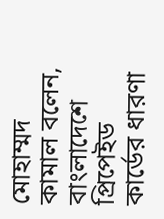মোহাম্মদ কামাল বলেন, বাংলাদেশে প্রিপেইড কার্ডের ধারণা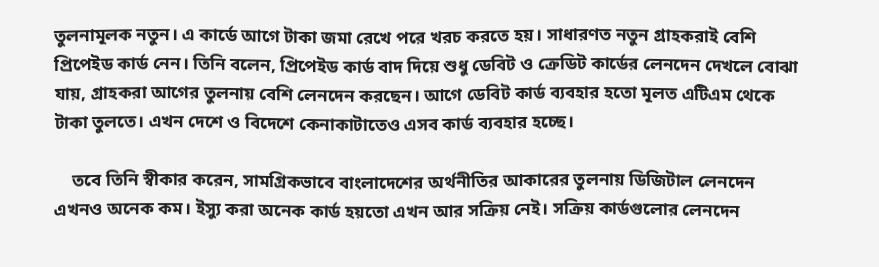তুলনামূলক নতুন। এ কার্ডে আগে টাকা জমা রেখে পরে খরচ করতে হয়। সাধারণত নতুন গ্রাহকরাই বেশি প্রিপেইড কার্ড নেন। তিনি বলেন, প্রিপেইড কার্ড বাদ দিয়ে শুধু ডেবিট ও ক্রেডিট কার্ডের লেনদেন দেখলে বোঝা যায়, গ্রাহকরা আগের তুলনায় বেশি লেনদেন করছেন। আগে ডেবিট কার্ড ব্যবহার হতো মূলত এটিএম থেকে টাকা তুলতে। এখন দেশে ও বিদেশে কেনাকাটাতেও এসব কার্ড ব্যবহার হচ্ছে।

    তবে তিনি স্বীকার করেন, সামগ্রিকভাবে বাংলাদেশের অর্থনীতির আকারের তুলনায় ডিজিটাল লেনদেন এখনও অনেক কম। ইস্যু করা অনেক কার্ড হয়তো এখন আর সক্রিয় নেই। সক্রিয় কার্ডগুলোর লেনদেন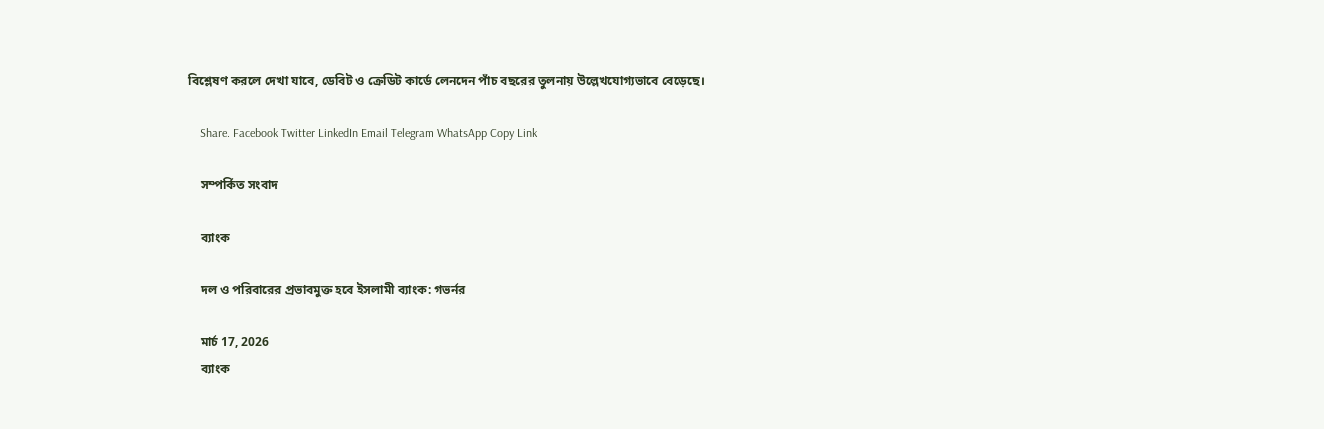বিশ্লেষণ করলে দেখা যাবে, ডেবিট ও ক্রেডিট কার্ডে লেনদেন পাঁচ বছরের তুলনায় উল্লেখযোগ্যভাবে বেড়েছে।

    Share. Facebook Twitter LinkedIn Email Telegram WhatsApp Copy Link

    সম্পর্কিত সংবাদ

    ব্যাংক

    দল ও পরিবারের প্রভাবমুক্ত হবে ইসলামী ব্যাংক: গভর্নর

    মার্চ 17, 2026
    ব্যাংক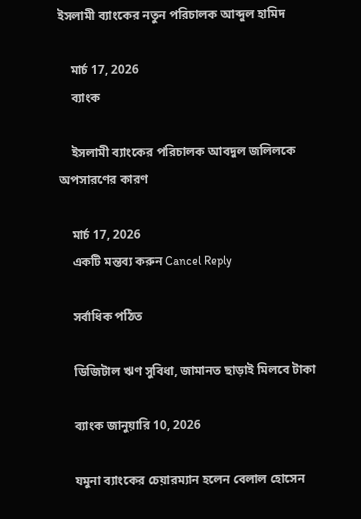ইসলামী ব্যাংকের নতুন পরিচালক আব্দুল হামিদ

    মার্চ 17, 2026
    ব্যাংক

    ইসলামী ব্যাংকের পরিচালক আবদুল জলিলকে অপসারণের কারণ

    মার্চ 17, 2026
    একটি মন্তব্য করুন Cancel Reply

    সর্বাধিক পঠিত

    ডিজিটাল ঋণ সুবিধা, জামানত ছাড়াই মিলবে টাকা

    ব্যাংক জানুয়ারি 10, 2026

    যমুনা ব্যাংকের চেয়ারম্যান হলেন বেলাল হোসেন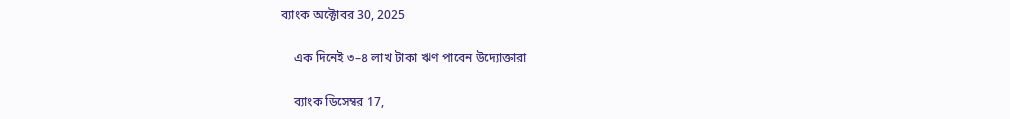ব্যাংক অক্টোবর 30, 2025

    এক দিনেই ৩–৪ লাখ টাকা ঋণ পাবেন উদ্যোক্তারা

    ব্যাংক ডিসেম্বর 17,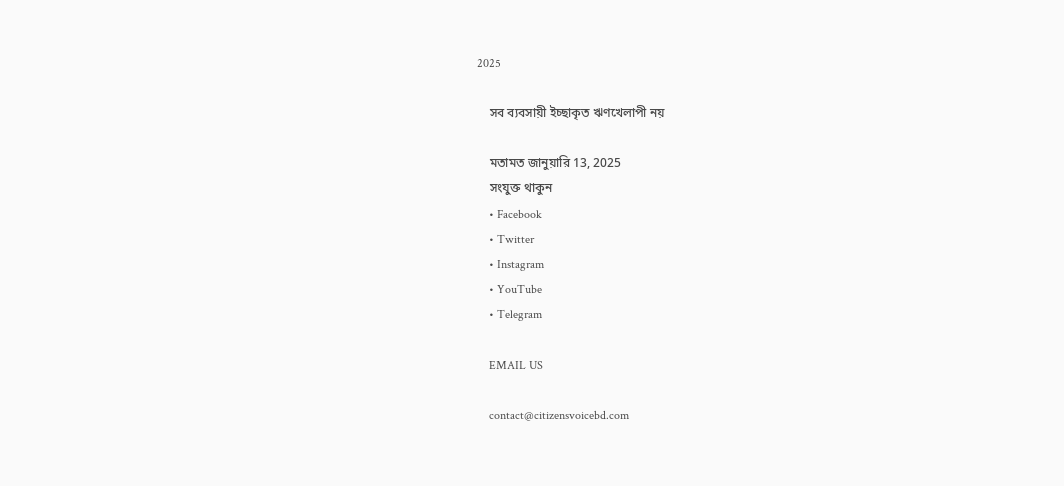2025

    সব ব্যবসায়ী ইচ্ছাকৃত ঋণখেলাপী নয়

    মতামত জানুয়ারি 13, 2025
    সংযুক্ত থাকুন
    • Facebook
    • Twitter
    • Instagram
    • YouTube
    • Telegram

    EMAIL US

    contact@citizensvoicebd.com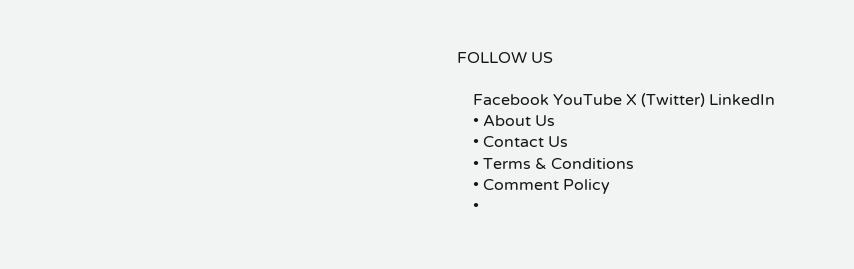FOLLOW US

    Facebook YouTube X (Twitter) LinkedIn
    • About Us
    • Contact Us
    • Terms & Conditions
    • Comment Policy
    •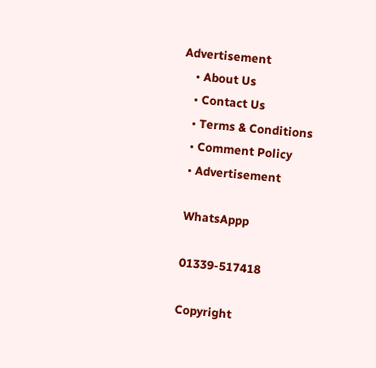Advertisement
    • About Us
    • Contact Us
    • Terms & Conditions
    • Comment Policy
    • Advertisement

    WhatsAppp

    01339-517418

    Copyright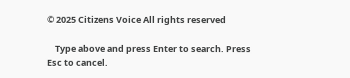© 2025 Citizens Voice All rights reserved

    Type above and press Enter to search. Press Esc to cancel.